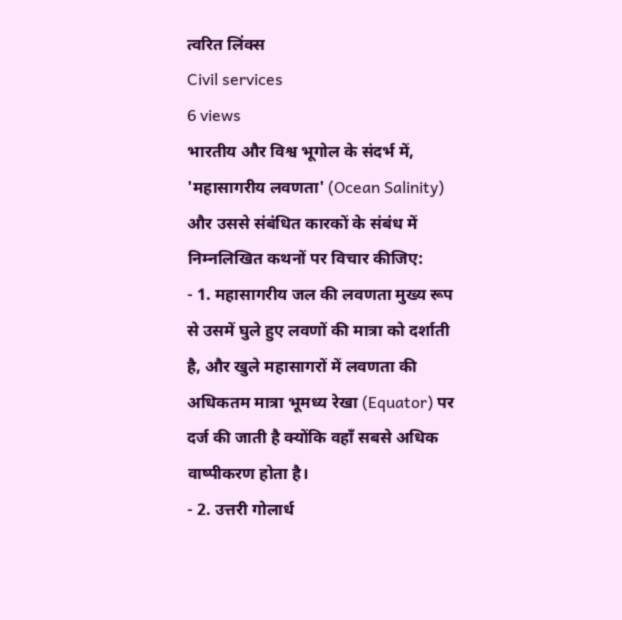त्वरित लिंक्स
Civil services
6 views
भारतीय और विश्व भूगोल के संदर्भ में, 'महासागरीय लवणता' (Ocean Salinity) और उससे संबंधित कारकों के संबंध में निम्नलिखित कथनों पर विचार कीजिए:
- 1. महासागरीय जल की लवणता मुख्य रूप से उसमें घुले हुए लवणों की मात्रा को दर्शाती है, और खुले महासागरों में लवणता की अधिकतम मात्रा भूमध्य रेखा (Equator) पर दर्ज की जाती है क्योंकि वहाँ सबसे अधिक वाष्पीकरण होता है।
- 2. उत्तरी गोलार्ध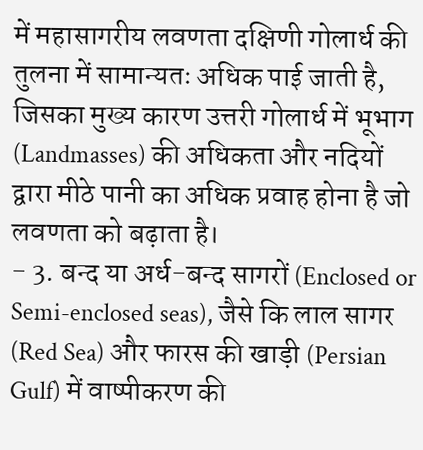में महासागरीय लवणता दक्षिणी गोलार्ध की तुलना में सामान्यतः अधिक पाई जाती है, जिसका मुख्य कारण उत्तरी गोलार्ध में भूभाग (Landmasses) की अधिकता और नदियों द्वारा मीठे पानी का अधिक प्रवाह होना है जो लवणता को बढ़ाता है।
- 3. बन्द या अर्ध-बन्द सागरों (Enclosed or Semi-enclosed seas), जैसे कि लाल सागर (Red Sea) और फारस की खाड़ी (Persian Gulf) में वाष्पीकरण की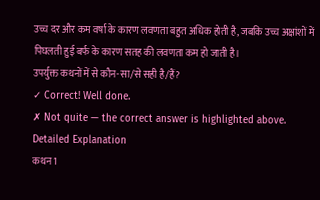उच्च दर और कम वर्षा के कारण लवणता बहुत अधिक होती है, जबकि उच्च अक्षांशों में पिघलती हुई बर्फ के कारण सतह की लवणता कम हो जाती है।
उपर्युक्त कथनों में से कौन-सा/से सही है/हैं?
✓ Correct! Well done.
✗ Not quite — the correct answer is highlighted above.
Detailed Explanation
कथन 1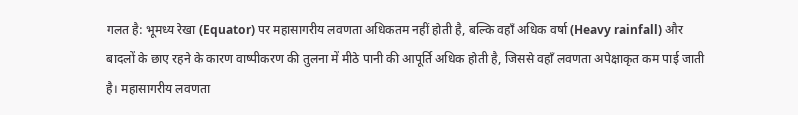गलत है: भूमध्य रेखा (Equator) पर महासागरीय लवणता अधिकतम नहीं होती है, बल्कि वहाँ अधिक वर्षा (Heavy rainfall) और बादलों के छाए रहने के कारण वाष्पीकरण की तुलना में मीठे पानी की आपूर्ति अधिक होती है, जिससे वहाँ लवणता अपेक्षाकृत कम पाई जाती है। महासागरीय लवणता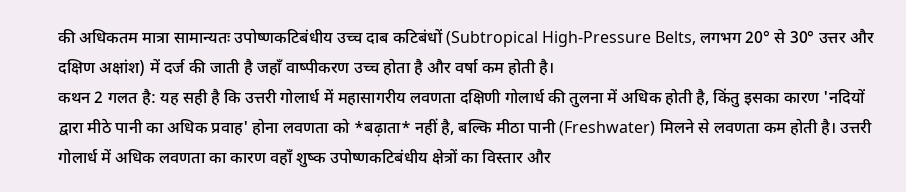की अधिकतम मात्रा सामान्यतः उपोष्णकटिबंधीय उच्च दाब कटिबंधों (Subtropical High-Pressure Belts, लगभग 20° से 30° उत्तर और दक्षिण अक्षांश) में दर्ज की जाती है जहाँ वाष्पीकरण उच्च होता है और वर्षा कम होती है।
कथन 2 गलत है: यह सही है कि उत्तरी गोलार्ध में महासागरीय लवणता दक्षिणी गोलार्ध की तुलना में अधिक होती है, किंतु इसका कारण 'नदियों द्वारा मीठे पानी का अधिक प्रवाह' होना लवणता को *बढ़ाता* नहीं है, बल्कि मीठा पानी (Freshwater) मिलने से लवणता कम होती है। उत्तरी गोलार्ध में अधिक लवणता का कारण वहाँ शुष्क उपोष्णकटिबंधीय क्षेत्रों का विस्तार और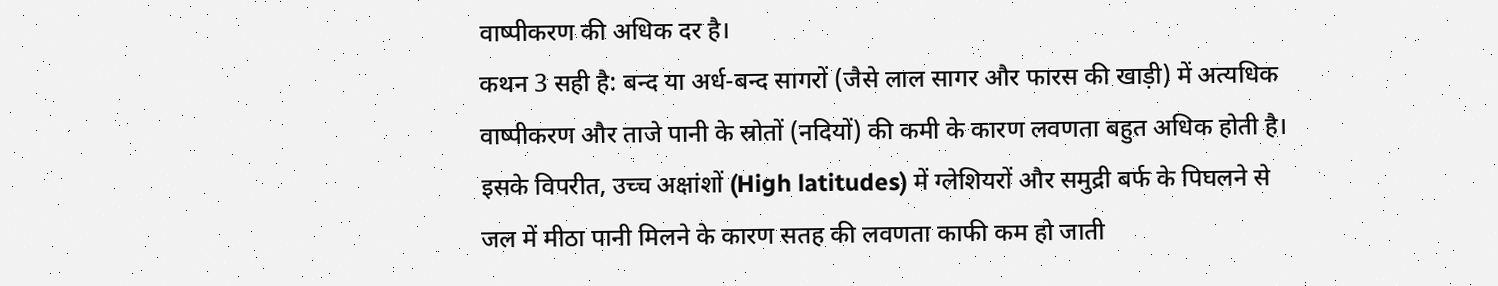वाष्पीकरण की अधिक दर है।
कथन 3 सही है: बन्द या अर्ध-बन्द सागरों (जैसे लाल सागर और फारस की खाड़ी) में अत्यधिक वाष्पीकरण और ताजे पानी के स्रोतों (नदियों) की कमी के कारण लवणता बहुत अधिक होती है। इसके विपरीत, उच्च अक्षांशों (High latitudes) में ग्लेशियरों और समुद्री बर्फ के पिघलने से जल में मीठा पानी मिलने के कारण सतह की लवणता काफी कम हो जाती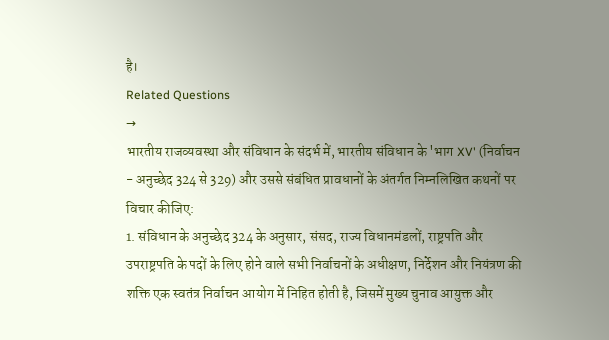है।
Related Questions
→
भारतीय राजव्यवस्था और संविधान के संदर्भ में, भारतीय संविधान के 'भाग XV' (निर्वाचन - अनुच्छेद 324 से 329) और उससे संबंधित प्रावधानों के अंतर्गत निम्नलिखित कथनों पर विचार कीजिए:
1. संविधान के अनुच्छेद 324 के अनुसार, संसद, राज्य विधानमंडलों, राष्ट्रपति और उपराष्ट्रपति के पदों के लिए होने वाले सभी निर्वाचनों के अधीक्षण, निर्देशन और नियंत्रण की शक्ति एक स्वतंत्र निर्वाचन आयोग में निहित होती है, जिसमें मुख्य चुनाव आयुक्त और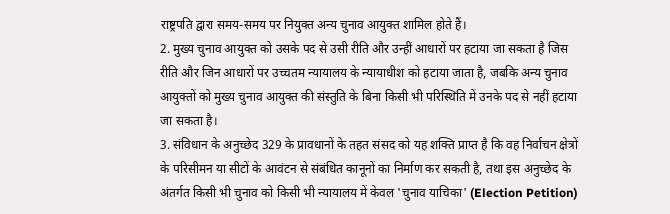राष्ट्रपति द्वारा समय-समय पर नियुक्त अन्य चुनाव आयुक्त शामिल होते हैं।
2. मुख्य चुनाव आयुक्त को उसके पद से उसी रीति और उन्हीं आधारों पर हटाया जा सकता है जिस रीति और जिन आधारों पर उच्चतम न्यायालय के न्यायाधीश को हटाया जाता है, जबकि अन्य चुनाव आयुक्तों को मुख्य चुनाव आयुक्त की संस्तुति के बिना किसी भी परिस्थिति में उनके पद से नहीं हटाया जा सकता है।
3. संविधान के अनुच्छेद 329 के प्रावधानों के तहत संसद को यह शक्ति प्राप्त है कि वह निर्वाचन क्षेत्रों के परिसीमन या सीटों के आवंटन से संबंधित कानूनों का निर्माण कर सकती है, तथा इस अनुच्छेद के अंतर्गत किसी भी चुनाव को किसी भी न्यायालय में केवल 'चुनाव याचिका' (Election Petition)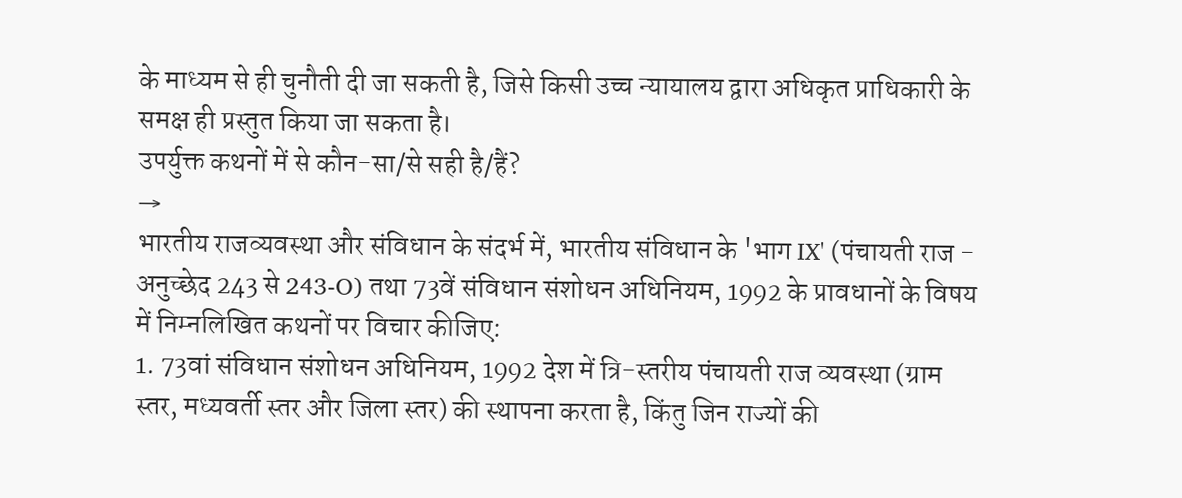के माध्यम से ही चुनौती दी जा सकती है, जिसे किसी उच्च न्यायालय द्वारा अधिकृत प्राधिकारी के समक्ष ही प्रस्तुत किया जा सकता है।
उपर्युक्त कथनों में से कौन-सा/से सही है/हैं?
→
भारतीय राजव्यवस्था और संविधान के संदर्भ में, भारतीय संविधान के 'भाग IX' (पंचायती राज - अनुच्छेद 243 से 243-O) तथा 73वें संविधान संशोधन अधिनियम, 1992 के प्रावधानों के विषय में निम्नलिखित कथनों पर विचार कीजिए:
1. 73वां संविधान संशोधन अधिनियम, 1992 देश में त्रि-स्तरीय पंचायती राज व्यवस्था (ग्राम स्तर, मध्यवर्ती स्तर और जिला स्तर) की स्थापना करता है, किंतु जिन राज्यों की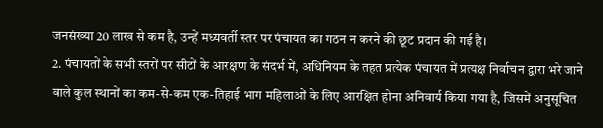जनसंख्या 20 लाख से कम है, उन्हें मध्यवर्ती स्तर पर पंचायत का गठन न करने की छूट प्रदान की गई है।
2. पंचायतों के सभी स्तरों पर सीटों के आरक्षण के संदर्भ में, अधिनियम के तहत प्रत्येक पंचायत में प्रत्यक्ष निर्वाचन द्वारा भरे जाने वाले कुल स्थानों का कम-से-कम एक-तिहाई भाग महिलाओं के लिए आरक्षित होना अनिवार्य किया गया है, जिसमें अनुसूचित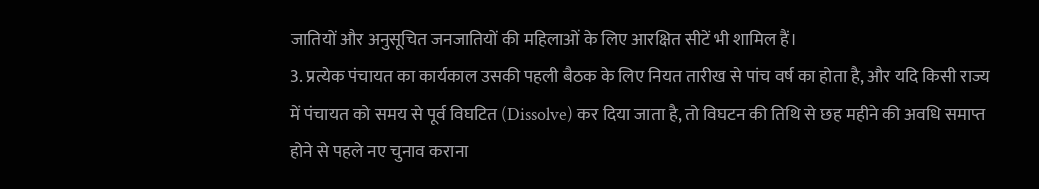जातियों और अनुसूचित जनजातियों की महिलाओं के लिए आरक्षित सीटें भी शामिल हैं।
3. प्रत्येक पंचायत का कार्यकाल उसकी पहली बैठक के लिए नियत तारीख से पांच वर्ष का होता है, और यदि किसी राज्य में पंचायत को समय से पूर्व विघटित (Dissolve) कर दिया जाता है, तो विघटन की तिथि से छह महीने की अवधि समाप्त होने से पहले नए चुनाव कराना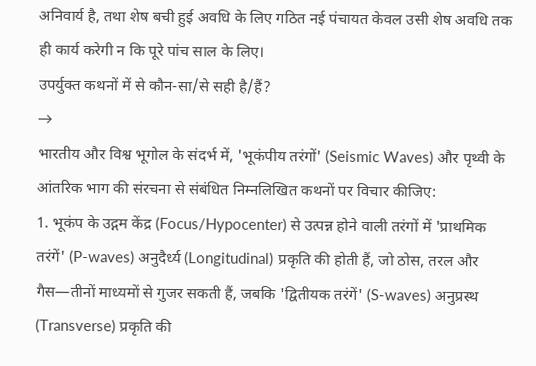अनिवार्य है, तथा शेष बची हुई अवधि के लिए गठित नई पंचायत केवल उसी शेष अवधि तक ही कार्य करेगी न कि पूरे पांच साल के लिए।
उपर्युक्त कथनों में से कौन-सा/से सही है/हैं?
→
भारतीय और विश्व भूगोल के संदर्भ में, 'भूकंपीय तरंगों' (Seismic Waves) और पृथ्वी के आंतरिक भाग की संरचना से संबंधित निम्नलिखित कथनों पर विचार कीजिए:
1. भूकंप के उद्गम केंद्र (Focus/Hypocenter) से उत्पन्न होने वाली तरंगों में 'प्राथमिक तरंगें' (P-waves) अनुदैर्ध्य (Longitudinal) प्रकृति की होती हैं, जो ठोस, तरल और गैस—तीनों माध्यमों से गुजर सकती हैं, जबकि 'द्वितीयक तरंगें' (S-waves) अनुप्रस्थ (Transverse) प्रकृति की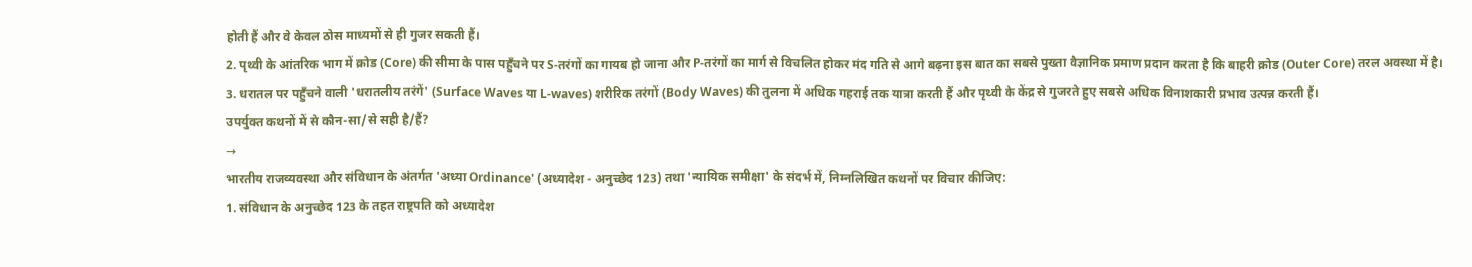होती हैं और वे केवल ठोस माध्यमों से ही गुजर सकती हैं।
2. पृथ्वी के आंतरिक भाग में क्रोड (Core) की सीमा के पास पहुँचने पर S-तरंगों का गायब हो जाना और P-तरंगों का मार्ग से विचलित होकर मंद गति से आगे बढ़ना इस बात का सबसे पुख्ता वैज्ञानिक प्रमाण प्रदान करता है कि बाहरी क्रोड (Outer Core) तरल अवस्था में है।
3. धरातल पर पहुँचने वाली 'धरातलीय तरंगें' (Surface Waves या L-waves) शरीरिक तरंगों (Body Waves) की तुलना में अधिक गहराई तक यात्रा करती हैं और पृथ्वी के केंद्र से गुजरते हुए सबसे अधिक विनाशकारी प्रभाव उत्पन्न करती हैं।
उपर्युक्त कथनों में से कौन-सा/से सही है/हैं?
→
भारतीय राजव्यवस्था और संविधान के अंतर्गत 'अध्या Ordinance' (अध्यादेश - अनुच्छेद 123) तथा 'न्यायिक समीक्षा' के संदर्भ में, निम्नलिखित कथनों पर विचार कीजिए:
1. संविधान के अनुच्छेद 123 के तहत राष्ट्रपति को अध्यादेश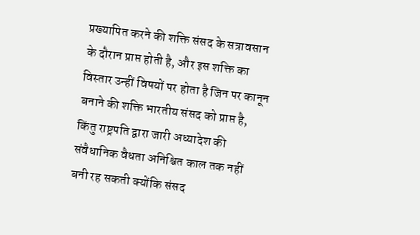प्रख्यापित करने की शक्ति संसद के सत्रावसान के दौरान प्राप्त होती है, और इस शक्ति का विस्तार उन्हीं विषयों पर होता है जिन पर कानून बनाने की शक्ति भारतीय संसद को प्राप्त है, किंतु राष्ट्रपति द्वारा जारी अध्यादेश की संवैधानिक वैधता अनिश्चित काल तक नहीं बनी रह सकती क्योंकि संसद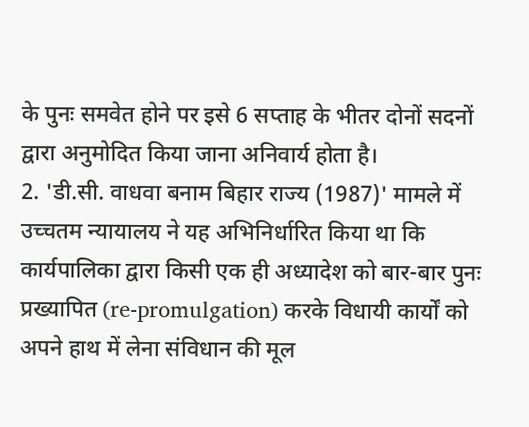के पुनः समवेत होने पर इसे 6 सप्ताह के भीतर दोनों सदनों द्वारा अनुमोदित किया जाना अनिवार्य होता है।
2. 'डी.सी. वाधवा बनाम बिहार राज्य (1987)' मामले में उच्चतम न्यायालय ने यह अभिनिर्धारित किया था कि कार्यपालिका द्वारा किसी एक ही अध्यादेश को बार-बार पुनः प्रख्यापित (re-promulgation) करके विधायी कार्यों को अपने हाथ में लेना संविधान की मूल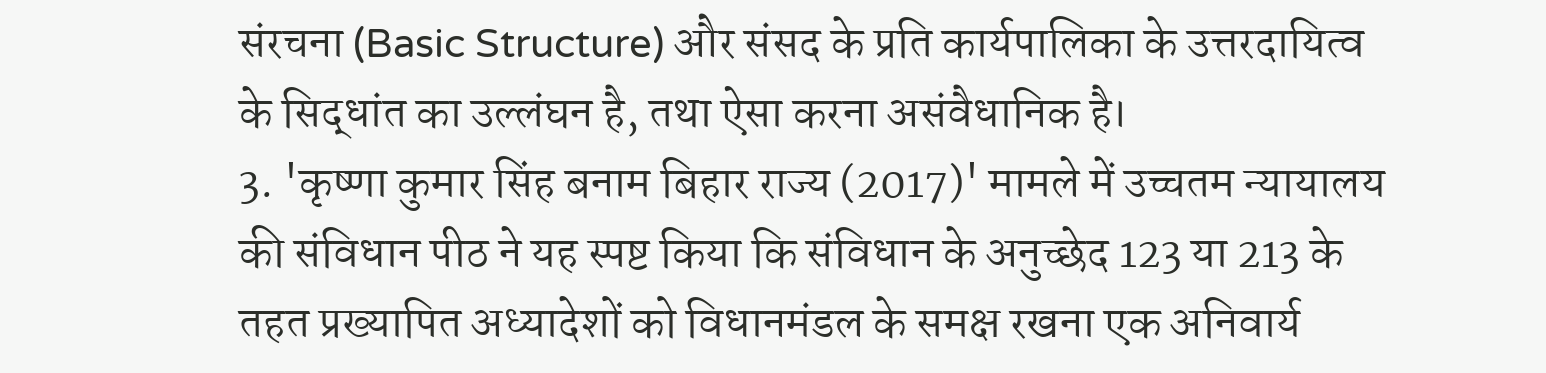संरचना (Basic Structure) और संसद के प्रति कार्यपालिका के उत्तरदायित्व के सिद्धांत का उल्लंघन है, तथा ऐसा करना असंवैधानिक है।
3. 'कृष्णा कुमार सिंह बनाम बिहार राज्य (2017)' मामले में उच्चतम न्यायालय की संविधान पीठ ने यह स्पष्ट किया कि संविधान के अनुच्छेद 123 या 213 के तहत प्रख्यापित अध्यादेशों को विधानमंडल के समक्ष रखना एक अनिवार्य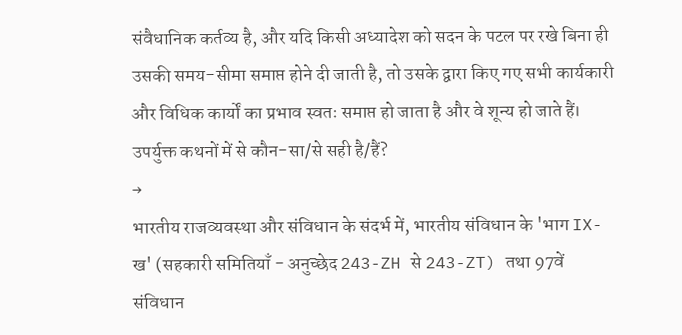संवैधानिक कर्तव्य है, और यदि किसी अध्यादेश को सदन के पटल पर रखे बिना ही उसकी समय-सीमा समाप्त होने दी जाती है, तो उसके द्वारा किए गए सभी कार्यकारी और विधिक कार्यों का प्रभाव स्वतः समाप्त हो जाता है और वे शून्य हो जाते हैं।
उपर्युक्त कथनों में से कौन-सा/से सही है/हैं?
→
भारतीय राजव्यवस्था और संविधान के संदर्भ में, भारतीय संविधान के 'भाग IX-ख' (सहकारी समितियाँ - अनुच्छेद 243-ZH से 243-ZT) तथा 97वें संविधान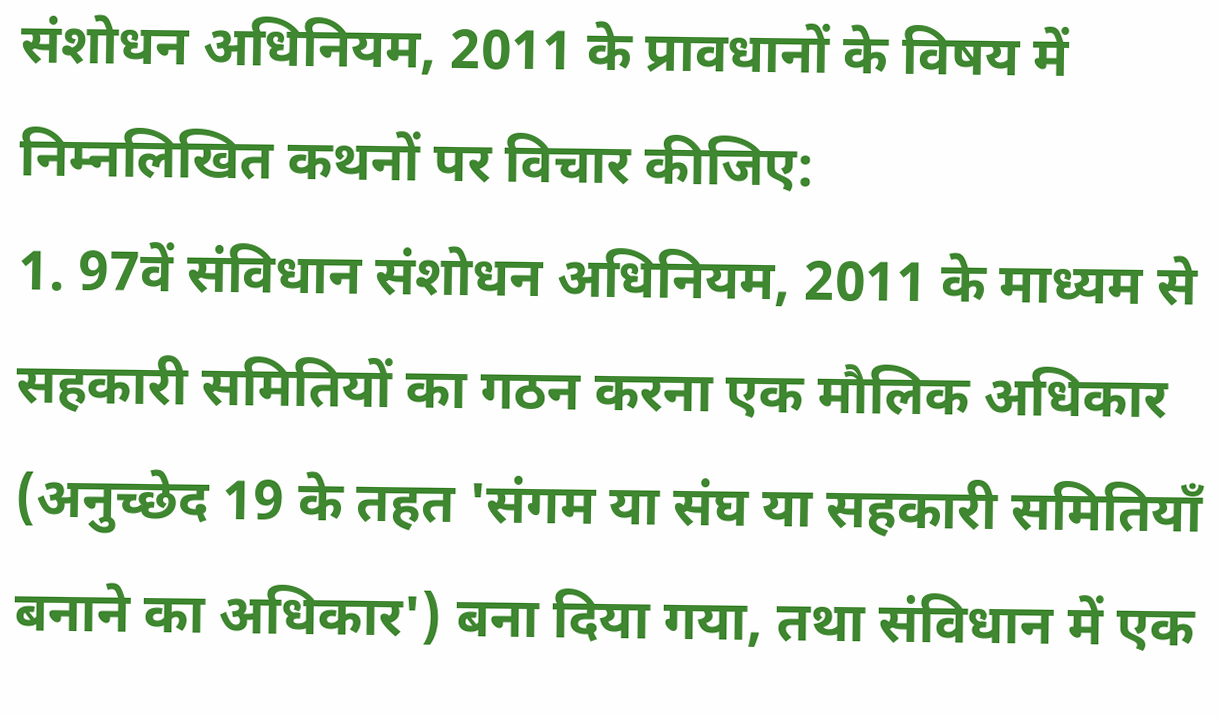संशोधन अधिनियम, 2011 के प्रावधानों के विषय में निम्नलिखित कथनों पर विचार कीजिए:
1. 97वें संविधान संशोधन अधिनियम, 2011 के माध्यम से सहकारी समितियों का गठन करना एक मौलिक अधिकार (अनुच्छेद 19 के तहत 'संगम या संघ या सहकारी समितियाँ बनाने का अधिकार') बना दिया गया, तथा संविधान में एक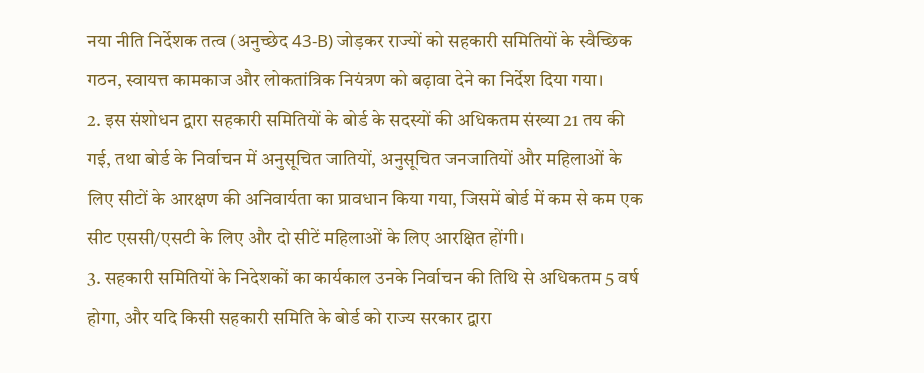नया नीति निर्देशक तत्व (अनुच्छेद 43-B) जोड़कर राज्यों को सहकारी समितियों के स्वैच्छिक गठन, स्वायत्त कामकाज और लोकतांत्रिक नियंत्रण को बढ़ावा देने का निर्देश दिया गया।
2. इस संशोधन द्वारा सहकारी समितियों के बोर्ड के सदस्यों की अधिकतम संख्या 21 तय की गई, तथा बोर्ड के निर्वाचन में अनुसूचित जातियों, अनुसूचित जनजातियों और महिलाओं के लिए सीटों के आरक्षण की अनिवार्यता का प्रावधान किया गया, जिसमें बोर्ड में कम से कम एक सीट एससी/एसटी के लिए और दो सीटें महिलाओं के लिए आरक्षित होंगी।
3. सहकारी समितियों के निदेशकों का कार्यकाल उनके निर्वाचन की तिथि से अधिकतम 5 वर्ष होगा, और यदि किसी सहकारी समिति के बोर्ड को राज्य सरकार द्वारा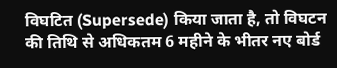विघटित (Supersede) किया जाता है, तो विघटन की तिथि से अधिकतम 6 महीने के भीतर नए बोर्ड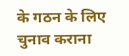के गठन के लिए चुनाव कराना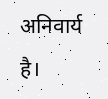अनिवार्य है।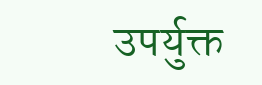उपर्युक्त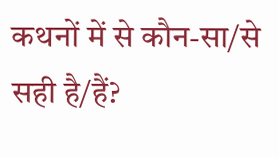कथनों में से कौन-सा/से सही है/हैं?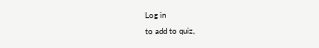Log in
to add to quiz,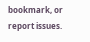bookmark, or report issues.